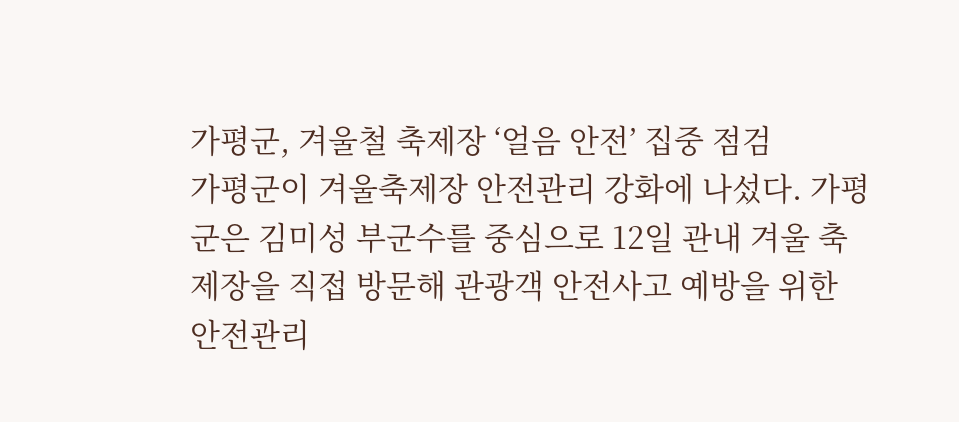가평군, 겨울철 축제장 ‘얼음 안전’ 집중 점검
가평군이 겨울축제장 안전관리 강화에 나섰다. 가평군은 김미성 부군수를 중심으로 12일 관내 겨울 축제장을 직접 방문해 관광객 안전사고 예방을 위한 안전관리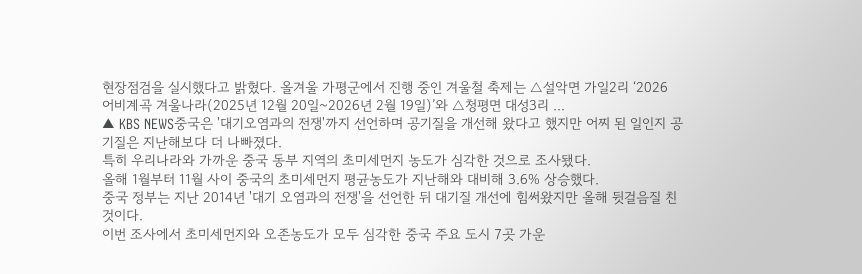현장점검을 실시했다고 밝혔다. 올겨울 가평군에서 진행 중인 겨울철 축제는 △설악면 가일2리 ‘2026 어비계곡 겨울나라(2025년 12월 20일~2026년 2월 19일)’와 △청평면 대성3리 ...
▲ KBS NEWS중국은 '대기오염과의 전쟁'까지 선언하며 공기질을 개선해 왔다고 했지만 어찌 된 일인지 공기질은 지난해보다 더 나빠졌다.
특히 우리나라와 가까운 중국 동부 지역의 초미세먼지 농도가 심각한 것으로 조사됐다.
올해 1월부터 11월 사이 중국의 초미세먼지 평균농도가 지난해와 대비해 3.6% 상승했다.
중국 정부는 지난 2014년 '대기 오염과의 전쟁'을 선언한 뒤 대기질 개선에 힘써왔지만 올해 뒷걸음질 친 것이다.
이번 조사에서 초미세먼지와 오존농도가 모두 심각한 중국 주요 도시 7곳 가운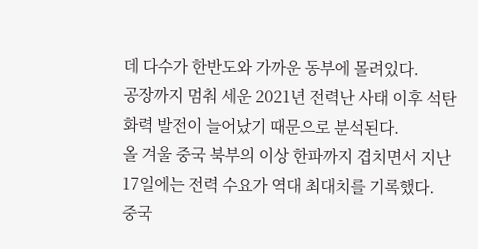데 다수가 한반도와 가까운 동부에 몰려있다.
공장까지 멈춰 세운 2021년 전력난 사태 이후 석탄 화력 발전이 늘어났기 때문으로 분석된다.
올 겨울 중국 북부의 이상 한파까지 겹치면서 지난 17일에는 전력 수요가 역대 최대치를 기록했다.
중국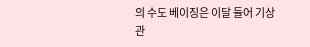의 수도 베이징은 이달 들어 기상 관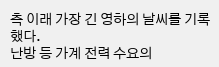측 이래 가장 긴 영하의 날씨를 기록했다.
난방 등 가계 전력 수요의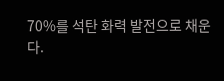70%를 석탄 화력 발전으로 채운다.